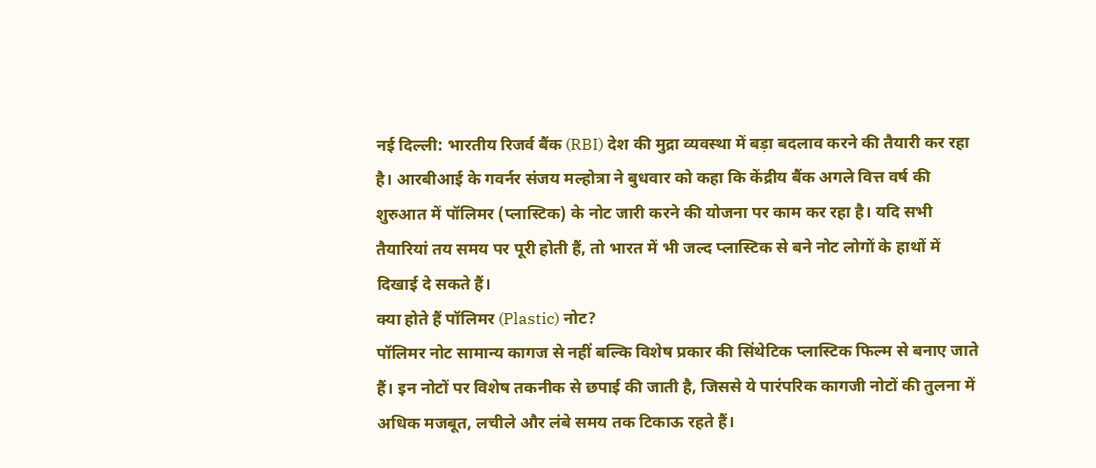नई दिल्ली: भारतीय रिजर्व बैंक (RBI) देश की मुद्रा व्यवस्था में बड़ा बदलाव करने की तैयारी कर रहा है। आरबीआई के गवर्नर संजय मल्होत्रा ने बुधवार को कहा कि केंद्रीय बैंक अगले वित्त वर्ष की शुरुआत में पॉलिमर (प्लास्टिक) के नोट जारी करने की योजना पर काम कर रहा है। यदि सभी तैयारियां तय समय पर पूरी होती हैं, तो भारत में भी जल्द प्लास्टिक से बने नोट लोगों के हाथों में दिखाई दे सकते हैं।
क्या होते हैं पॉलिमर (Plastic) नोट?
पॉलिमर नोट सामान्य कागज से नहीं बल्कि विशेष प्रकार की सिंथेटिक प्लास्टिक फिल्म से बनाए जाते हैं। इन नोटों पर विशेष तकनीक से छपाई की जाती है, जिससे ये पारंपरिक कागजी नोटों की तुलना में अधिक मजबूत, लचीले और लंबे समय तक टिकाऊ रहते हैं।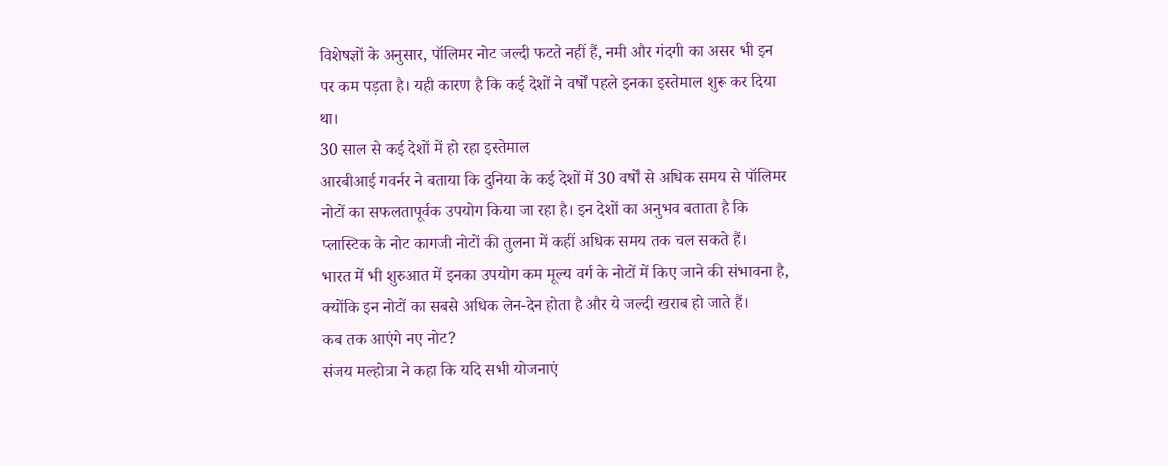विशेषज्ञों के अनुसार, पॉलिमर नोट जल्दी फटते नहीं हैं, नमी और गंदगी का असर भी इन पर कम पड़ता है। यही कारण है कि कई देशों ने वर्षों पहले इनका इस्तेमाल शुरू कर दिया था।
30 साल से कई देशों में हो रहा इस्तेमाल
आरबीआई गवर्नर ने बताया कि दुनिया के कई देशों में 30 वर्षों से अधिक समय से पॉलिमर नोटों का सफलतापूर्वक उपयोग किया जा रहा है। इन देशों का अनुभव बताता है कि प्लास्टिक के नोट कागजी नोटों की तुलना में कहीं अधिक समय तक चल सकते हैं।
भारत में भी शुरुआत में इनका उपयोग कम मूल्य वर्ग के नोटों में किए जाने की संभावना है, क्योंकि इन नोटों का सबसे अधिक लेन-देन होता है और ये जल्दी खराब हो जाते हैं।
कब तक आएंगे नए नोट?
संजय मल्होत्रा ने कहा कि यदि सभी योजनाएं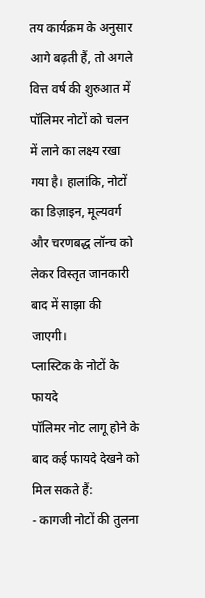तय कार्यक्रम के अनुसार आगे बढ़ती हैं, तो अगले वित्त वर्ष की शुरुआत में पॉलिमर नोटों को चलन में लाने का लक्ष्य रखा गया है। हालांकि, नोटों का डिज़ाइन, मूल्यवर्ग और चरणबद्ध लॉन्च को लेकर विस्तृत जानकारी बाद में साझा की जाएगी।
प्लास्टिक के नोटों के फायदे
पॉलिमर नोट लागू होने के बाद कई फायदे देखने को मिल सकते हैं:
- कागजी नोटों की तुलना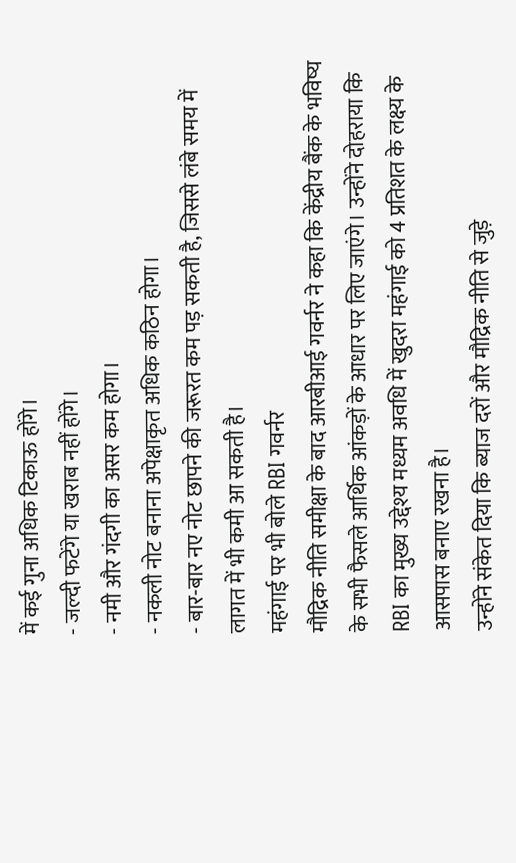में कई गुना अधिक टिकाऊ होंगे।
- जल्दी फटेंगे या खराब नहीं होंगे।
- नमी और गंदगी का असर कम होगा।
- नकली नोट बनाना अपेक्षाकृत अधिक कठिन होगा।
- बार-बार नए नोट छापने की जरूरत कम पड़ सकती है, जिससे लंबे समय में लागत में भी कमी आ सकती है।
महंगाई पर भी बोले RBI गवर्नर
मौद्रिक नीति समीक्षा के बाद आरबीआई गवर्नर ने कहा कि केंद्रीय बैंक के भविष्य के सभी फैसले आर्थिक आंकड़ों के आधार पर लिए जाएंगे। उन्होंने दोहराया कि RBI का मुख्य उद्देश्य मध्यम अवधि में खुदरा महंगाई को 4 प्रतिशत के लक्ष्य के आसपास बनाए रखना है।
उन्होंने संकेत दिया कि ब्याज दरों और मौद्रिक नीति से जुड़े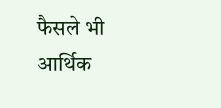फैसले भी आर्थिक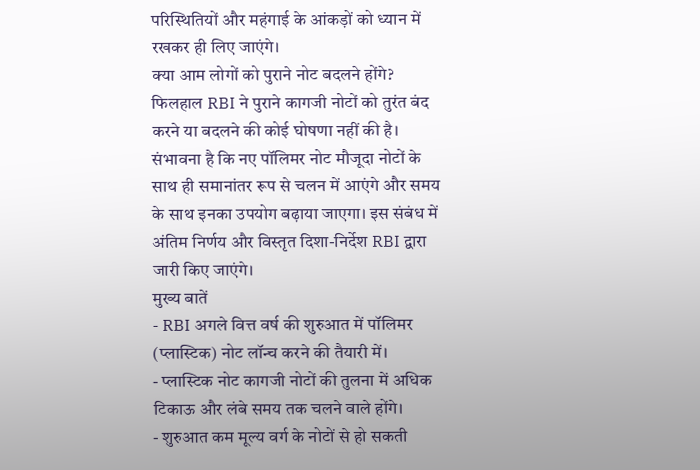परिस्थितियों और महंगाई के आंकड़ों को ध्यान में रखकर ही लिए जाएंगे।
क्या आम लोगों को पुराने नोट बदलने होंगे?
फिलहाल RBI ने पुराने कागजी नोटों को तुरंत बंद करने या बदलने की कोई घोषणा नहीं की है। संभावना है कि नए पॉलिमर नोट मौजूदा नोटों के साथ ही समानांतर रूप से चलन में आएंगे और समय के साथ इनका उपयोग बढ़ाया जाएगा। इस संबंध में अंतिम निर्णय और विस्तृत दिशा-निर्देश RBI द्वारा जारी किए जाएंगे।
मुख्य बातें
- RBI अगले वित्त वर्ष की शुरुआत में पॉलिमर (प्लास्टिक) नोट लॉन्च करने की तैयारी में।
- प्लास्टिक नोट कागजी नोटों की तुलना में अधिक टिकाऊ और लंबे समय तक चलने वाले होंगे।
- शुरुआत कम मूल्य वर्ग के नोटों से हो सकती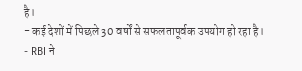है।
- कई देशों में पिछले 30 वर्षों से सफलतापूर्वक उपयोग हो रहा है।
- RBI ने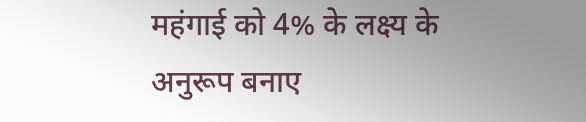महंगाई को 4% के लक्ष्य के अनुरूप बनाए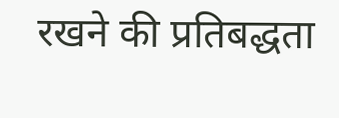रखने की प्रतिबद्धता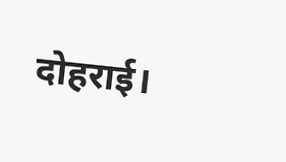दोहराई।